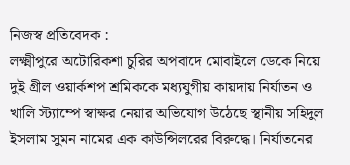নিজস্ব প্রতিবেদক :
লক্ষ্মীপুরে অটোরিকশা চুরির অপবাদে মোবাইলে ডেকে নিয়ে দুই গ্রীল ওয়ার্কশপ শ্রমিককে মধ্যযুগীয় কায়দায় নির্যাতন ও খালি স্ট্যাম্পে স্বাক্ষর নেয়ার অভিযোগ উঠেছে স্থানীয় সহিদুল ইসলাম সুমন নামের এক কাউন্সিলরের বিরুদ্ধে। নির্যাতনের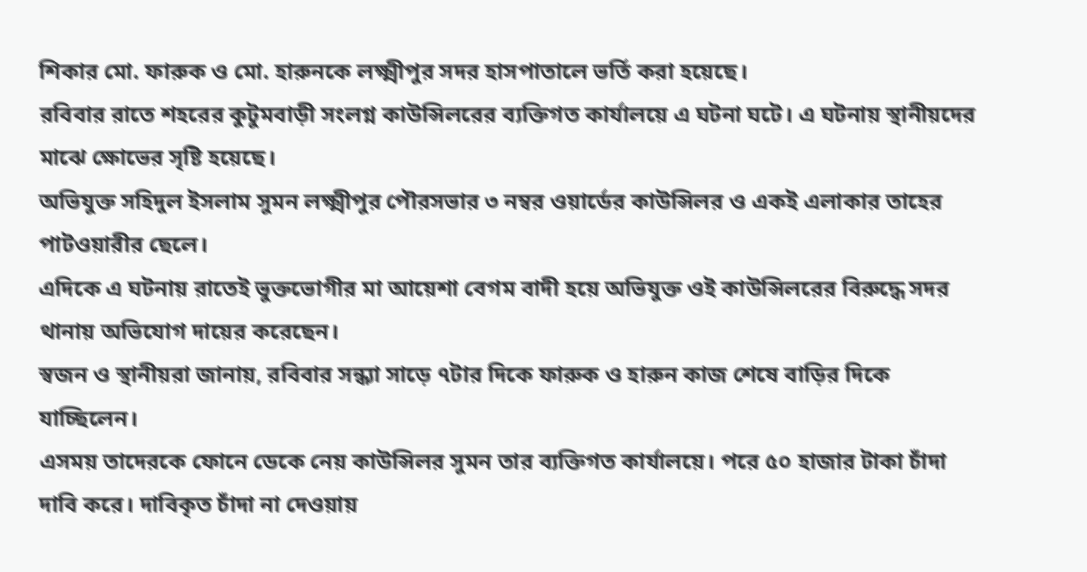শিকার মো. ফারুক ও মো. হারুনকে লক্ষ্মীপুর সদর হাসপাতালে ভর্তি করা হয়েছে।
রবিবার রাতে শহরের কুটুমবাড়ী সংলগ্ন কাউন্সিলরের ব্যক্তিগত কার্যালয়ে এ ঘটনা ঘটে। এ ঘটনায় স্থানীয়দের মাঝে ক্ষোভের সৃষ্টি হয়েছে।
অভিযুক্ত সহিদুল ইসলাম সুমন লক্ষ্মীপুর পৌরসভার ৩ নম্বর ওয়ার্ডের কাউন্সিলর ও একই এলাকার তাহের পাটওয়ারীর ছেলে।
এদিকে এ ঘটনায় রাতেই ভুক্তভোগীর মা আয়েশা বেগম বাদী হয়ে অভিযুক্ত ওই কাউন্সিলরের বিরুদ্ধে সদর থানায় অভিযোগ দায়ের করেছেন।
স্বজন ও স্থানীয়রা জানায়, রবিবার সন্ধ্যা সাড়ে ৭টার দিকে ফারুক ও হারুন কাজ শেষে বাড়ির দিকে যাচ্ছিলেন।
এসময় তাদেরকে ফোনে ডেকে নেয় কাউন্সিলর সুমন তার ব্যক্তিগত কার্যালয়ে। পরে ৫০ হাজার টাকা চাঁদা দাবি করে। দাবিকৃত চাঁদা না দেওয়ায়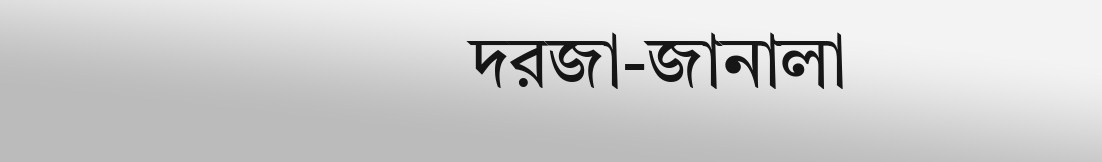দরজা-জানালা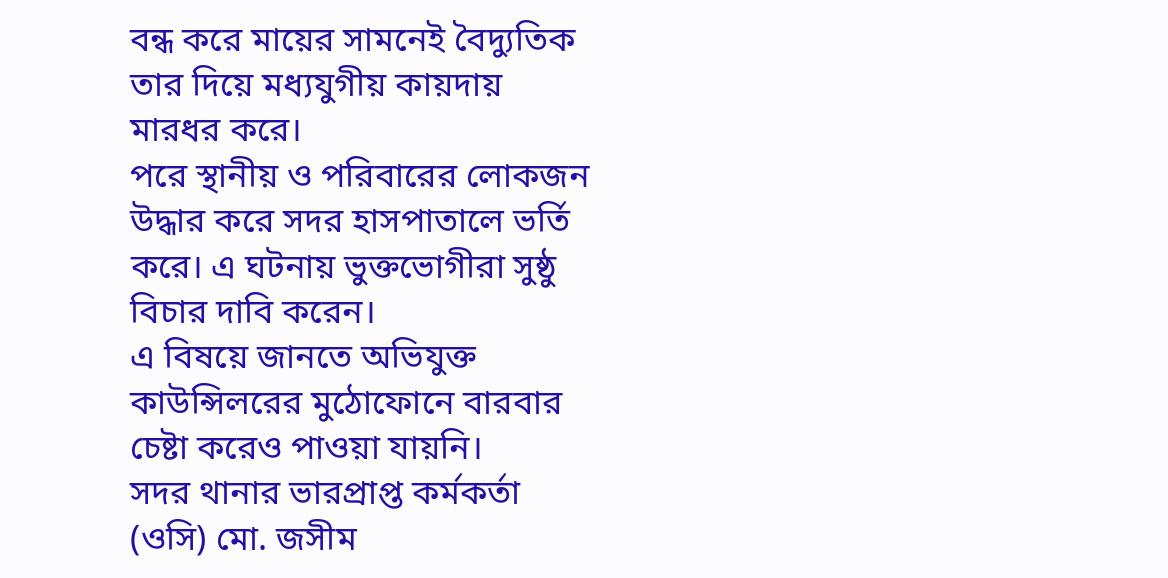বন্ধ করে মায়ের সামনেই বৈদ্যুতিক তার দিয়ে মধ্যযুগীয় কায়দায় মারধর করে।
পরে স্থানীয় ও পরিবারের লোকজন উদ্ধার করে সদর হাসপাতালে ভর্তি করে। এ ঘটনায় ভুক্তভোগীরা সুষ্ঠু বিচার দাবি করেন।
এ বিষয়ে জানতে অভিযুক্ত কাউন্সিলরের মুঠোফোনে বারবার চেষ্টা করেও পাওয়া যায়নি।
সদর থানার ভারপ্রাপ্ত কর্মকর্তা (ওসি) মো. জসীম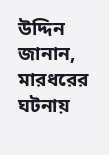উদ্দিন জানান, মারধরের ঘটনায়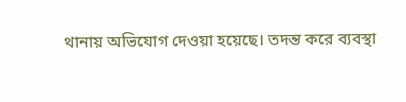থানায় অভিযোগ দেওয়া হয়েছে। তদন্ত করে ব্যবস্থা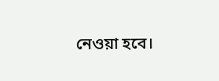নেওয়া হবে।